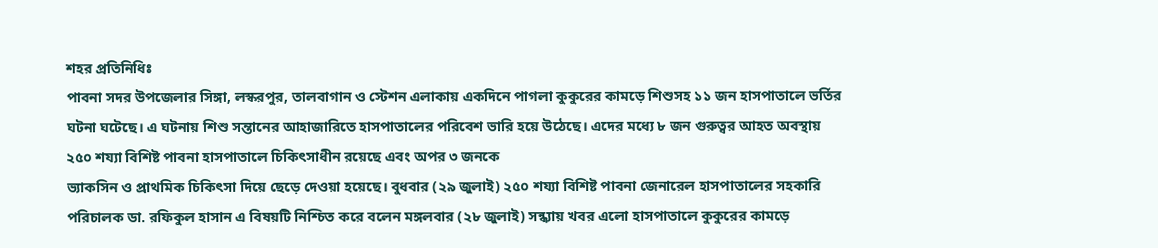শহর প্রতিনিধিঃ
পাবনা সদর উপজেলার সিঙ্গা, লস্করপুর, তালবাগান ও স্টেশন এলাকায় একদিনে পাগলা কুকুরের কামড়ে শিশুসহ ১১ জন হাসপাতালে ভর্তির ঘটনা ঘটেছে। এ ঘটনায় শিশু সন্তানের আহাজারিতে হাসপাতালের পরিবেশ ভারি হয়ে উঠেছে। এদের মধ্যে ৮ জন গুরুত্বর আহত অবস্থায়
২৫০ শয্যা বিশিষ্ট পাবনা হাসপাতালে চিকিৎসাধীন রয়েছে এবং অপর ৩ জনকে
ভ্যাকসিন ও প্রাথমিক চিকিৎসা দিয়ে ছেড়ে দেওয়া হয়েছে। বুধবার (২৯ জুলাই) ২৫০ শয্যা বিশিষ্ট পাবনা জেনারেল হাসপাতালের সহকারি
পরিচালক ডা. রফিকুল হাসান এ বিষয়টি নিশ্চিত করে বলেন মঙ্গলবার (২৮ জুলাই) সন্ধ্যায় খবর এলো হাসপাতালে কুকুরের কামড়ে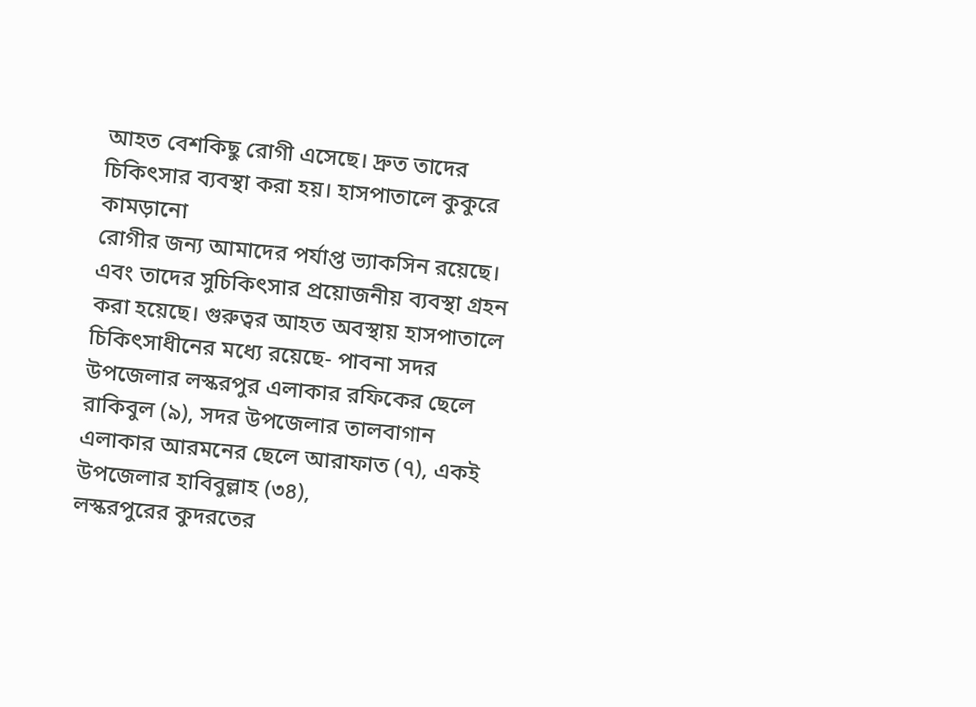আহত বেশকিছু রোগী এসেছে। দ্রুত তাদের চিকিৎসার ব্যবস্থা করা হয়। হাসপাতালে কুকুরে কামড়ানো
রোগীর জন্য আমাদের পর্যাপ্ত ভ্যাকসিন রয়েছে। এবং তাদের সুচিকিৎসার প্রয়োজনীয় ব্যবস্থা গ্রহন করা হয়েছে। গুরুত্বর আহত অবস্থায় হাসপাতালে চিকিৎসাধীনের মধ্যে রয়েছে- পাবনা সদর উপজেলার লস্করপুর এলাকার রফিকের ছেলে রাকিবুল (৯), সদর উপজেলার তালবাগান
এলাকার আরমনের ছেলে আরাফাত (৭), একই উপজেলার হাবিবুল্লাহ (৩৪),
লস্করপুরের কুদরতের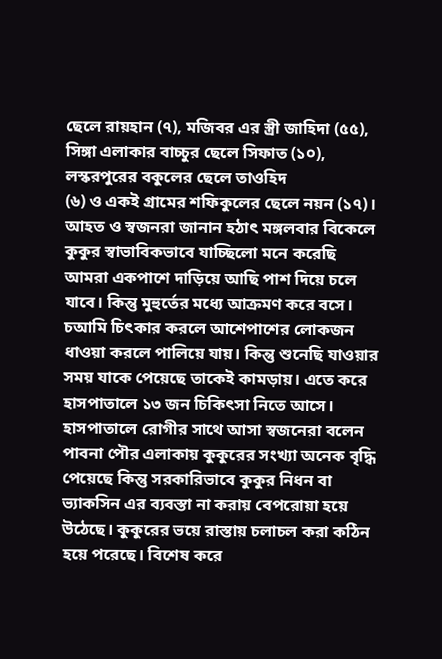ছেলে রায়হান (৭), মজিবর এর স্ত্রী জাহিদা (৫৫),
সিঙ্গা এলাকার বাচ্চুর ছেলে সিফাত (১০), লস্করপুরের বকুলের ছেলে তাওহিদ
(৬) ও একই গ্রামের শফিকুলের ছেলে নয়ন (১৭)।
আহত ও স্বজনরা জানান হঠাৎ মঙ্গলবার বিকেলে কুকুর স্বাভাবিকভাবে যাচ্ছিলো মনে করেছি আমরা একপাশে দাড়িয়ে আছি পাশ দিয়ে চলে যাবে। কিন্তু মুহুর্তের মধ্যে আক্রমণ করে বসে। চআমি চিৎকার করলে আশেপাশের লোকজন ধাওয়া করলে পালিয়ে যায়। কিন্তু শুনেছি যাওয়ার সময় যাকে পেয়েছে তাকেই কামড়ায়। এতে করে হাসপাতালে ১৩ জন চিকিৎসা নিতে আসে। হাসপাতালে রোগীর সাথে আসা স্বজনেরা বলেন পাবনা পৌর এলাকায় কুকুরের সংখ্যা অনেক বৃদ্ধি পেয়েছে কিন্তু সরকারিভাবে কুকুর নিধন বা ভ্যাকসিন এর ব্যবস্তা না করায় বেপরোয়া হয়ে উঠেছে। কুকুরের ভয়ে রাস্তায় চলাচল করা কঠিন হয়ে পরেছে। বিশেষ করে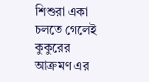শিশুরা একা চলতে গেলেই কুকুরের আক্রমণ এর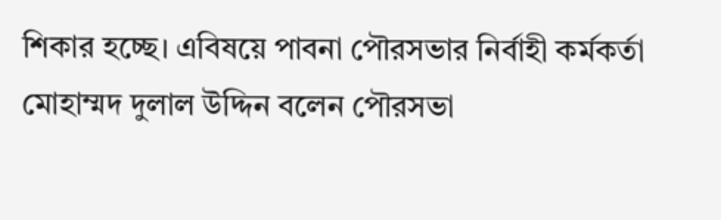শিকার হচ্ছে। এবিষয়ে পাবনা পৌরসভার নির্বাহী কর্মকর্তা মোহাম্মদ দুলাল উদ্দিন বলেন পৌরসভা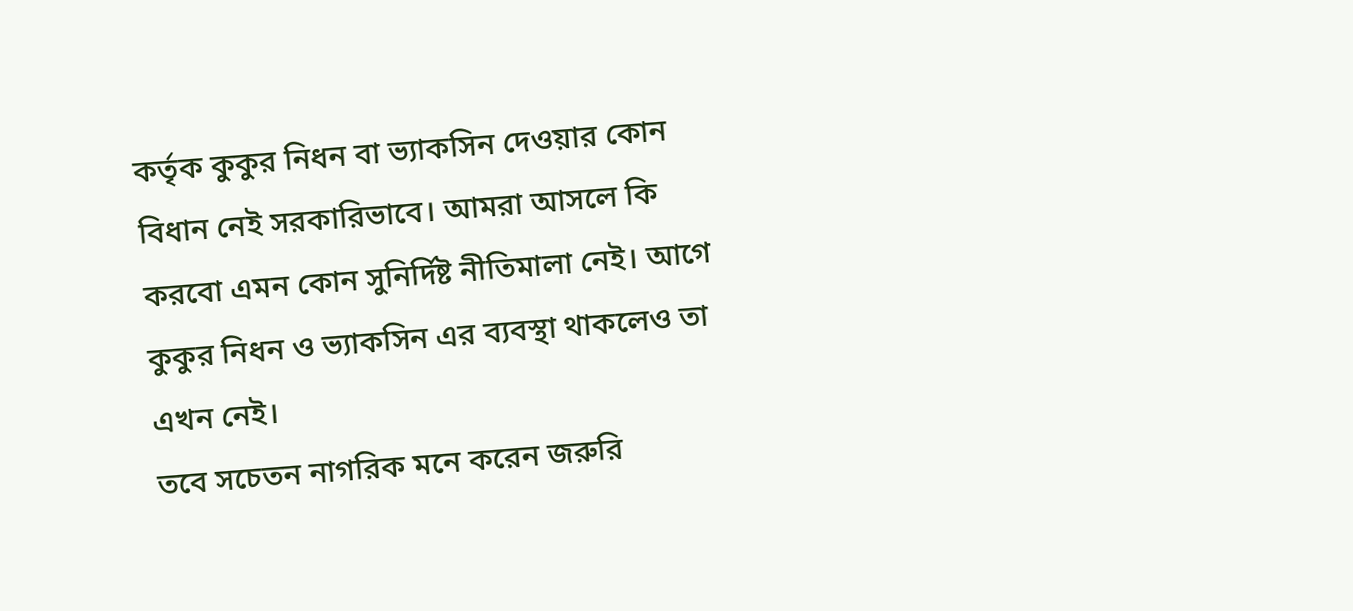কর্তৃক কুকুর নিধন বা ভ্যাকসিন দেওয়ার কোন বিধান নেই সরকারিভাবে। আমরা আসলে কি করবো এমন কোন সুনির্দিষ্ট নীতিমালা নেই। আগে কুকুর নিধন ও ভ্যাকসিন এর ব্যবস্থা থাকলেও তা এখন নেই।
তবে সচেতন নাগরিক মনে করেন জরুরি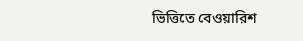ভিত্তিতে বেওয়ারিশ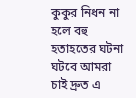কুকুর নিধন না হলে বহু হতাহতের ঘটনা ঘটবে আমরা চাই দ্রুত এ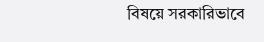বিষয়ে সরকারিভাবে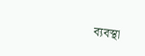ব্যবস্থা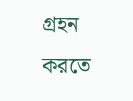গ্রহন করতে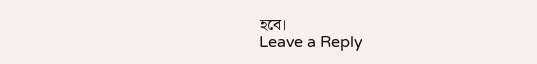হবে।
Leave a Reply